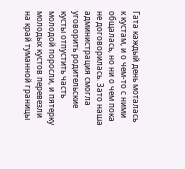Гата каждый день моталась к кустам, и о чем-то с ними общалась, но ни о чем пока не договорилась. Зато наша администрация смогла уговорить родительские кусты отпустить часть молодой поросли, и пятерку молодых кустов перевезли на край туманной границы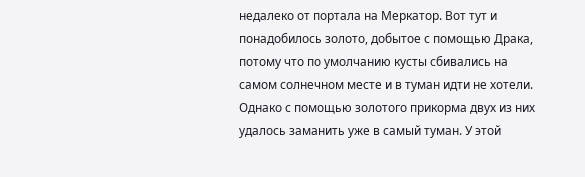недалеко от портала на Меркатор. Вот тут и понадобилось золото, добытое с помощью Драка, потому что по умолчанию кусты сбивались на самом солнечном месте и в туман идти не хотели. Однако с помощью золотого прикорма двух из них удалось заманить уже в самый туман. У этой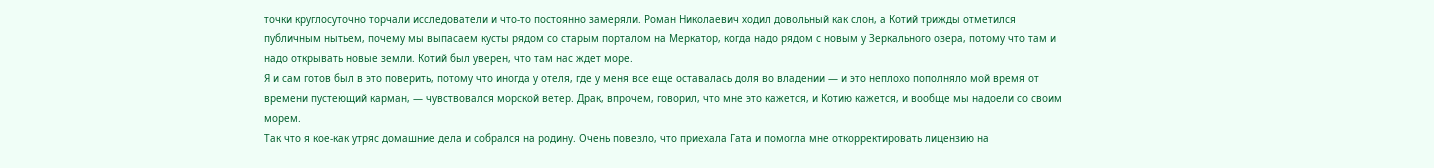точки круглосуточно торчали исследователи и что-то постоянно замеряли. Роман Николаевич ходил довольный как слон, а Котий трижды отметился публичным нытьем, почему мы выпасаем кусты рядом со старым порталом на Меркатор, когда надо рядом с новым у Зеркального озера, потому что там и надо открывать новые земли. Котий был уверен, что там нас ждет море.
Я и сам готов был в это поверить, потому что иногда у отеля, где у меня все еще оставалась доля во владении — и это неплохо пополняло мой время от времени пустеющий карман, — чувствовался морской ветер. Драк, впрочем, говорил, что мне это кажется, и Котию кажется, и вообще мы надоели со своим морем.
Так что я кое-как утряс домашние дела и собрался на родину. Очень повезло, что приехала Гата и помогла мне откорректировать лицензию на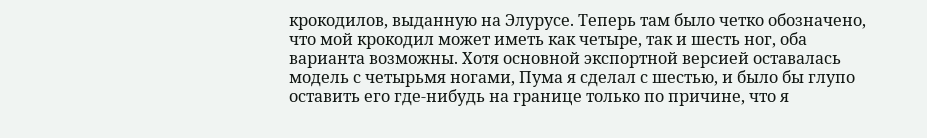крокодилов, выданную на Элурусе. Теперь там было четко обозначено, что мой крокодил может иметь как четыре, так и шесть ног, оба варианта возможны. Хотя основной экспортной версией оставалась модель с четырьмя ногами, Пума я сделал с шестью, и было бы глупо оставить его где-нибудь на границе только по причине, что я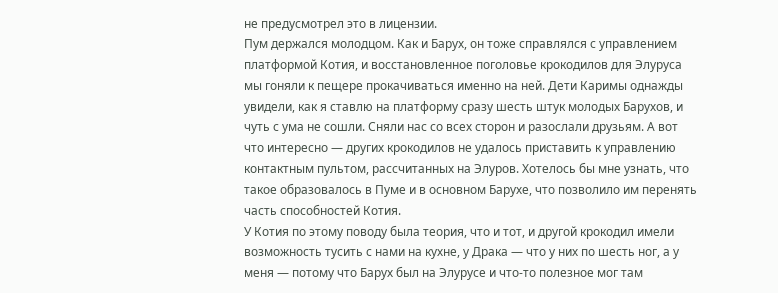не предусмотрел это в лицензии.
Пум держался молодцом. Как и Барух, он тоже справлялся с управлением платформой Котия, и восстановленное поголовье крокодилов для Элуруса мы гоняли к пещере прокачиваться именно на ней. Дети Каримы однажды увидели, как я ставлю на платформу сразу шесть штук молодых Барухов, и чуть с ума не сошли. Сняли нас со всех сторон и разослали друзьям. А вот что интересно — других крокодилов не удалось приставить к управлению контактным пультом, рассчитанных на Элуров. Хотелось бы мне узнать, что такое образовалось в Пуме и в основном Барухе, что позволило им перенять часть способностей Котия.
У Котия по этому поводу была теория, что и тот, и другой крокодил имели возможность тусить с нами на кухне, у Драка — что у них по шесть ног, а у меня — потому что Барух был на Элурусе и что-то полезное мог там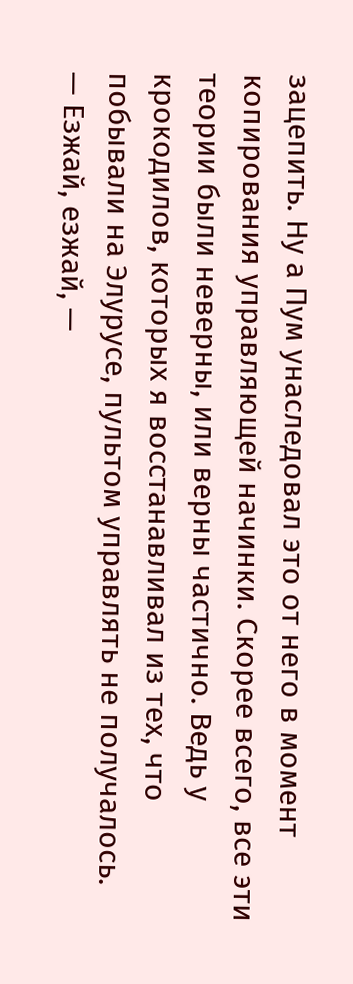зацепить. Ну а Пум унаследовал это от него в момент копирования управляющей начинки. Скорее всего, все эти теории были неверны, или верны частично. Ведь у крокодилов, которых я восстанавливал из тех, что побывали на Элурусе, пультом управлять не получалось.
— Езжай, езжай, —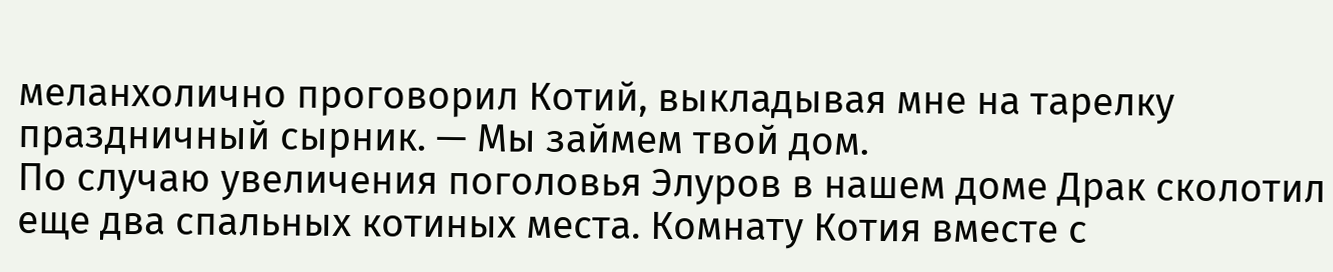меланхолично проговорил Котий, выкладывая мне на тарелку праздничный сырник. — Мы займем твой дом.
По случаю увеличения поголовья Элуров в нашем доме Драк сколотил еще два спальных котиных места. Комнату Котия вместе с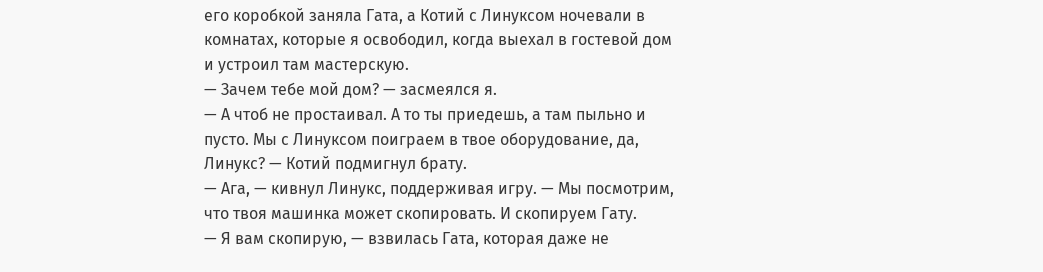его коробкой заняла Гата, а Котий с Линуксом ночевали в комнатах, которые я освободил, когда выехал в гостевой дом и устроил там мастерскую.
— Зачем тебе мой дом? — засмеялся я.
— А чтоб не простаивал. А то ты приедешь, а там пыльно и пусто. Мы с Линуксом поиграем в твое оборудование, да, Линукс? — Котий подмигнул брату.
— Ага, — кивнул Линукс, поддерживая игру. — Мы посмотрим, что твоя машинка может скопировать. И скопируем Гату.
— Я вам скопирую, — взвилась Гата, которая даже не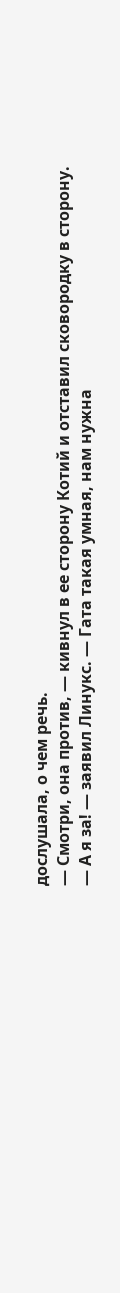дослушала, о чем речь.
— Смотри, она против, — кивнул в ее сторону Котий и отставил сковородку в сторону.
— А я за! — заявил Линукс. — Гата такая умная, нам нужна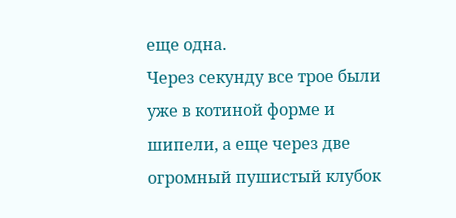еще одна.
Через секунду все трое были уже в котиной форме и шипели, а еще через две огромный пушистый клубок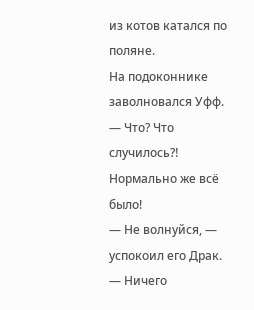из котов катался по поляне.
На подоконнике заволновался Уфф.
— Что? Что случилось⁈ Нормально же всё было!
— Не волнуйся, — успокоил его Драк. — Ничего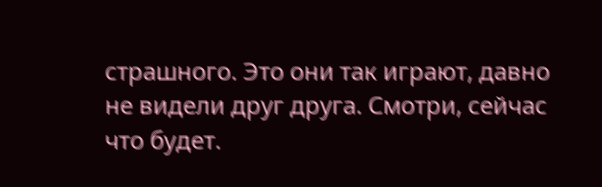страшного. Это они так играют, давно не видели друг друга. Смотри, сейчас что будет.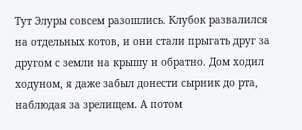Тут Элуры совсем разошлись. Клубок развалился на отдельных котов, и они стали прыгать друг за другом с земли на крышу и обратно. Дом ходил ходуном, я даже забыл донести сырник до рта, наблюдая за зрелищем. А потом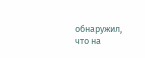обнаружил, что на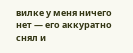вилке у меня ничего нет — его аккуратно снял и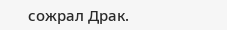сожрал Драк.